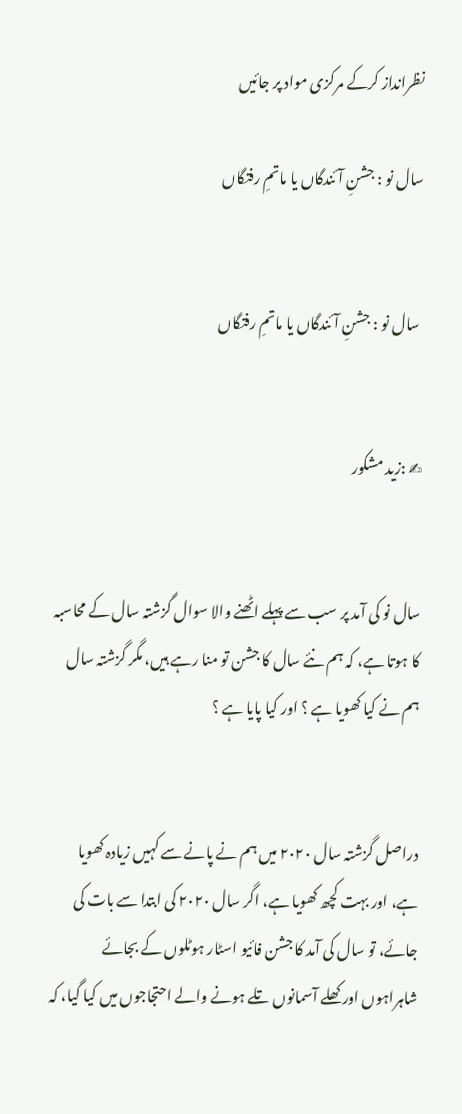نظرانداز کرکے مرکزی مواد پر جائیں

سال نو : جشنِ آئندگاں یا ماتمِ رفتگاں


 سال نو : جشنِ آئندگاں یا ماتمِ رفتگاں


✍ :زید مشکور


سال نو کی آمد پر سب سے پہلے اٹھنے والا سوال گزشتہ سال کے محاسبہ کا ہوتا ہے، کہ ہم نئے سال کا جشن تو منا رہے ہیں، مگر گزشتہ سال ہم نے کیا کھویا ہے ؟ اور کیا پایا ہے ؟


دراصل گزشتہ سال ٢٠٢٠ میں ہم نے پانے سے کہیں زیادہ کھویا ہے، اور بہت کچھ کھویا ہے، اگر سال ٢٠٢٠ کی ابتدا سے بات کی جائے، تو سال کی آمد کا جشن فائیو اسٹار ہوٹلوں کے بجائے شاہراہوں اور کھلے آسمانوں تلے ہونے والے احتجاجوں میں کیا گیا، کہ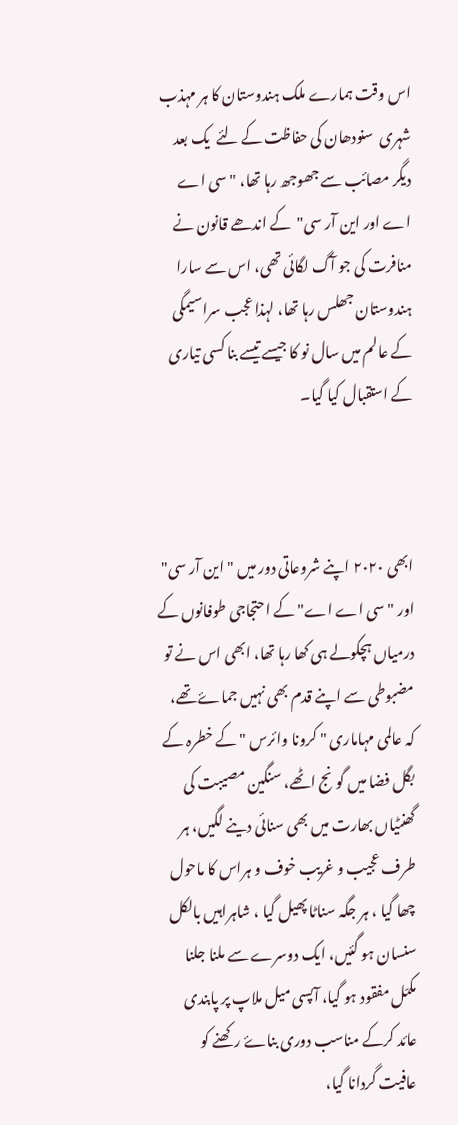اس وقت ہمارے ملک ہندوستان کا ہر مہذب شہری  سنودھان کی حفاظت کے لئے  یک بعد دیگر مصائب سے جھوجھ رہا تھا، " سی اے اے اور این‌ آر سی"  کے اندھے قانون نے منافرت کی جو آگ لگائی تھی، اس سے سارا ہندوستان جھلس رہا تھا، لہذا ‌عجب سراسیمگی کے عالم میں سال نو کا جیسے تیسے بنا کسی تیاری کے استقبال کیا گیا۔



ابھی ٢٠٢٠ اپنے شروعاتی دور میں " این آر سی" اور "سی اے اے" کے احتجاجی طوفانوں کے  درمیاں ہچکولے ہی کھا رہا تھا، ابھی اس‌ نے تو مضبوطی سے اپنے قدم بھی نہیں جماۓ تھے، کہ عالمی مہاماری " کرونا وائرس " کے خطرہ کے بگل فضا میں گونج اٹھے، سنگین مصیبت کی گھنٹیاں بھارت میں بھی سنائی دینے لگیں، ہر طرف عجیب و غریب خوف و ہراس کا ماحول چھا گیا ، ہر جگہ سناٹا پھیل گیا ، شاہراہیں بالکل سنسان ہو گئیں، ایک دوسرے سے ملنا جلنا مکمّل مفقود ہو گیا، آپسی میل ملاپ پر پابندی عائد کرکے مناسب دوری بناۓ رکھنے کو عافیت گردانا گیا،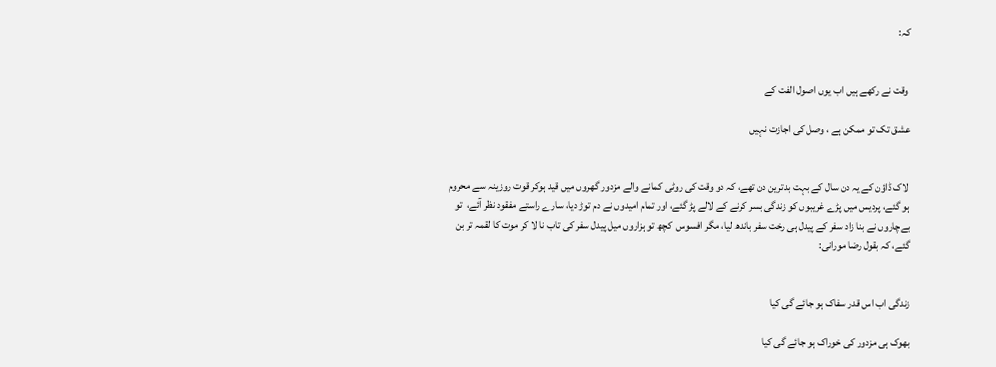کہ:


 وقت نے رکھے ہیں اب یوں اصول الفت کے

عشق تک تو ممکن ہے ، وصل کی اجازت نہیں


 لاک ڈاؤن کے یہ دن سال کے بہت بدترین دن‌ تھے، کہ دو وقت کی روٹی کمانے والے مزدور گھروں میں قید ہوکر قوت روزینہ سے محروم ہو گئے،‌ پردیس میں پڑے غریبوں کو زندگی بسر کرنے کے لالے پڑ گئے، اور تمام امیدوں نے دم توڑ دیا، سارے راستے مفقود نظر آئے،  تو بےچاروں نے بنا زاد سفر کے پیدل ہی رخت سفر باندھ لیا، مگر افسوس  کچھ تو ہزاروں میل پیدل سفر کی تاب نا لا کر موت کا لقمہ تر بن گئے، کہ بقول رضا مورانی:


زندگی اب اس قدر سفاک ہو جائے گی کیا

بھوک ہی مزدور کی خوراک ہو جائے گی کیا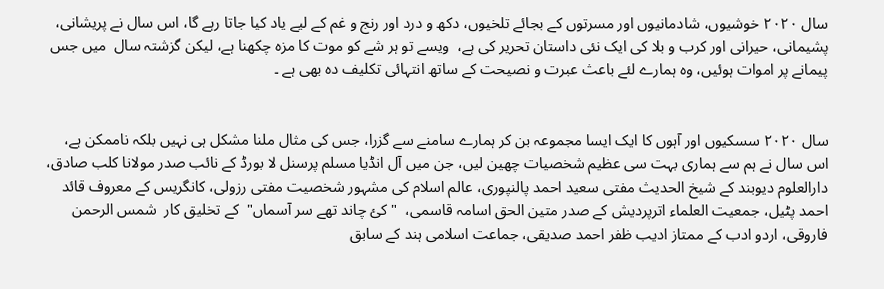سال ٢٠٢٠ خوشیوں، شادمانیوں اور مسرتوں کے بجائے تلخیوں، دکھ‌ و درد اور رنج و غم کے لیے یاد کیا جاتا رہے گا، اس سال نے پریشانی، پشیمانی، حیرانی اور کرب و بلا کی ایک نئی داستان تحریر کی ہے،  ویسے تو ہر شے کو موت کا مزہ چکھنا ہے، لیکن گزشتہ سال  میں جس پیمانے پر اموات ہوئیں، وہ ہمارے لئے باعث عبرت و نصیحت کے ساتھ انتہائی تکلیف دہ بھی ہے ۔


سال ٢٠٢٠ سسکیوں اور آہوں کا ایک ایسا مجموعہ بن کر ہمارے سامنے سے گزرا، جس کی مثال ملنا مشکل ہی نہیں بلکہ ناممکن ہے، اس سال نے ہم سے ہماری بہت سی عظیم شخصیات چھین لیں، جن میں آل انڈیا مسلم پرسنل لا بورڈ کے نائب صدر مولانا کلب صادق، دارالعلوم دیوبند کے شیخ الحدیث مفتی سعید احمد پالنپوری، عالم اسلام کی مشہور شخصیت مفتی رزولی، کانگریس کے معروف قائد احمد پٹیل، جمعیت العلماء اترپردیش کے صدر متین الحق اسامہ قاسمی،  " کئ چاند تھے سر آسماں"  کے تخلیق کار  شمس الرحمن فاروقی، اردو ادب کے ممتاز ادیب ظفر احمد صدیقی، جماعت اسلامی ہند کے سابق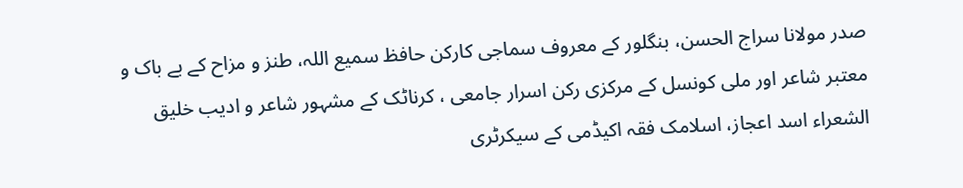صدر مولانا سراج الحسن، بنگلور کے معروف سماجی کارکن حافظ سمیع اللہ، طنز و مزاح کے بے باک و معتبر شاعر اور ملی کونسل کے مرکزی رکن اسرار جامعی ، کرناٹک کے مشہور شاعر و ادیب خلیق الشعراء اسد اعجاز، اسلامک فقہ اکیڈمی کے سیکرٹری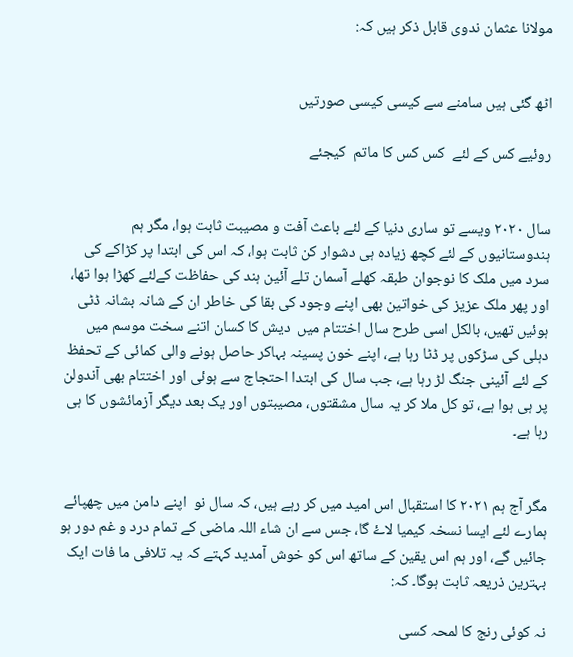مولانا عثمان ندوی قابل ذکر ہیں کہ:


اٹھ گئی ہیں سامنے سے کیسی کیسی صورتیں

روئیے کس کے لئے  کس کس کا ماتم  کیجئے


سال ٢٠٢٠ ویسے تو ساری دنیا کے لئے باعث آفت و مصیبت ثابت ہوا، مگر ہم ہندوستانیوں کے لئے کچھ زیادہ ہی دشوار کن ثابت ہوا، کہ اس کی ابتدا پر کڑاکے کی سرد میں ملک کا نوجوان طبقہ کھلے آسمان تلے آئین ہند کی حفاظت کےلئے کھڑا ہوا تھا، اور پھر ملک عزیز کی خواتین بھی اپنے وجود کی بقا کی خاطر ان کے شانہ بشانہ ڈٹی ہوئیں تھیں، بالکل اسی طرح سال اختتام میں  دیش کا کسان اتنے سخت موسم میں دہلی کی سڑکوں پر ڈٹا رہا ہے، اپنے خون پسینہ بہاکر حاصل ہونے والی کمائی کے تحفظ کے لئے آئینی جنگ لڑ رہا ہے، جب سال کی ابتدا احتجاج سے ہوئی اور اختتام بھی آندولن پر ہی ہوا ہے، تو کل ملا کر یہ سال مشقتوں، مصیبتوں اور یک بعد دیگر آزمائشوں کا ہی رہا ہے۔


مگر آج ہم ۲۰۲۱ کا استقبال اس امید میں کر رہے ہیں، کہ سال نو  اپنے دامن میں چھپائے ہمارے لئے ایسا نسخہ کیمیا لاۓ گا، جس سے ان شاء اللہ ماضی کے تمام‌ درد و غم دور ہو جائیں گے، اور ہم اس یقین کے ساتھ اس کو خوش‌ آمدید کہتے کہ یہ تلافی ما فات ایک بہترین ذریعہ ثابت ہوگا۔ کہ:

نہ کوئی رنج کا لمحہ کسی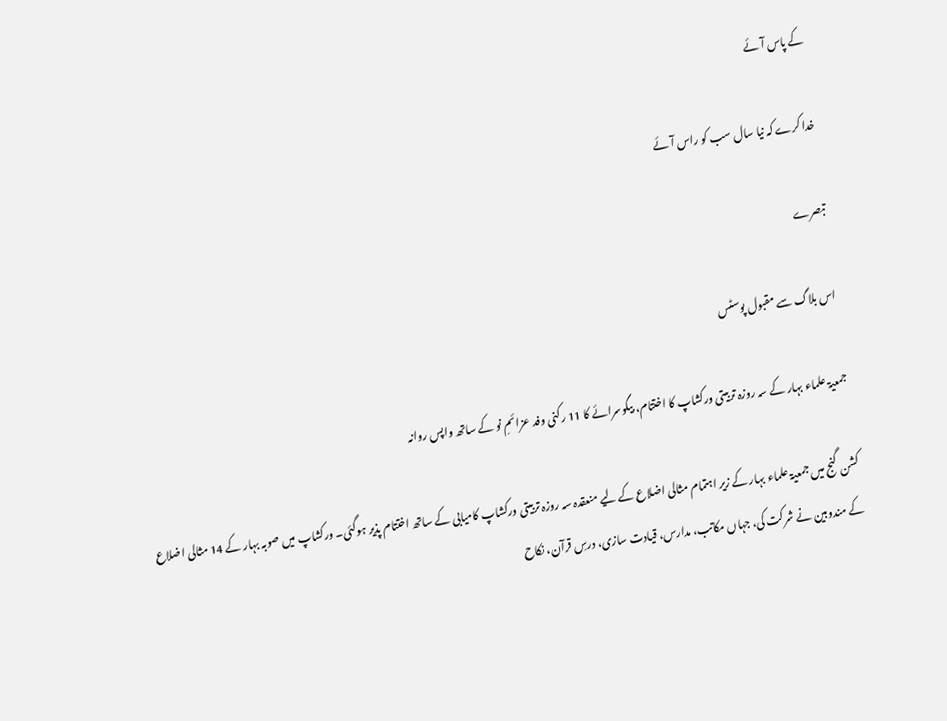کے پاس آئے

خدا کرے کہ نیا سال سب کو راس آئے

تبصرے

اس بلاگ سے مقبول پوسٹس

جمعیۃ علماء بہار کے سہ روزہ تربیتی ورکشاپ کا اختتام، بیگوسرائے کا 11 رکنی وفد عزائمِ نو کے ساتھ واپس روانہ

کشن گنج میں جمعیۃ علماء بہار کے زیر اہتمام مثالی اضلاع کے لیے منعقدہ سہ روزہ تربیتی ورکشاپ کامیابی کے ساتھ اختتام پذیر ہوگئی۔ ورکشاپ میں صوبہ بہار کے 14 مثالی اضلاع کے مندوبین نے شرکت کی، جہاں مکاتب، مدارس، قیادت سازی، درسِ قرآن، نکاح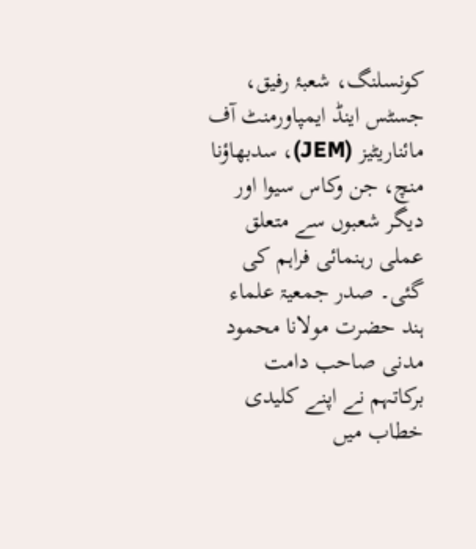کونسلنگ، شعبۂ رفیق، جسٹس اینڈ ایمپاورمنٹ آف مائناریٹیز (JEM)، سدبھاؤنا منچ، جن وکاس سیوا اور دیگر شعبوں سے متعلق عملی رہنمائی فراہم کی گئی۔ صدر جمعیۃ علماء ہند حضرت مولانا محمود مدنی صاحب دامت برکاتہم نے اپنے کلیدی خطاب میں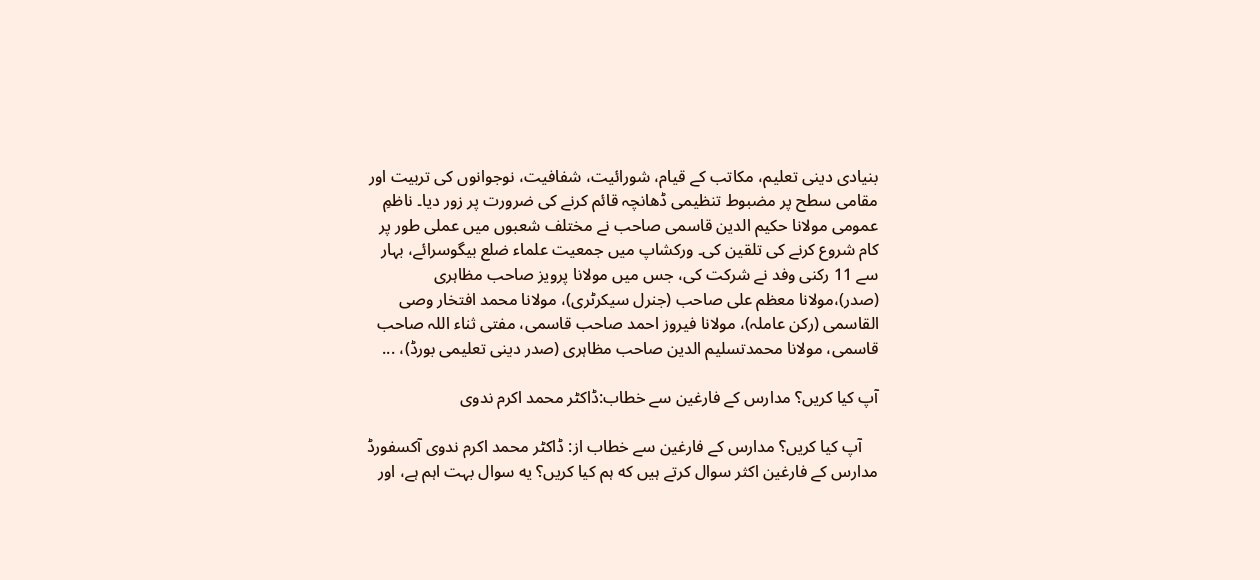بنیادی دینی تعلیم، مکاتب کے قیام، شورائیت، شفافیت، نوجوانوں کی تربیت اور مقامی سطح پر مضبوط تنظیمی ڈھانچہ قائم کرنے کی ضرورت پر زور دیا۔ ناظمِ عمومی مولانا حکیم الدین قاسمی صاحب نے مختلف شعبوں میں عملی طور پر کام شروع کرنے کی تلقین کی۔ ورکشاپ میں جمعیت علماء ضلع بیگوسرائے، بہار سے 11 رکنی وفد نے شرکت کی، جس میں مولانا پرویز صاحب مظاہری (صدر)،مولانا معظم علی صاحب (جنرل سیکرٹری)، مولانا محمد افتخار وصی القاسمی (رکن عاملہ)، مولانا فیروز احمد صاحب قاسمی، مفتی ثناء اللہ صاحب قاسمی، مولانا محمدتسلیم الدین صاحب مظاہری (صدر دینی تعلیمی بورڈ)، ...

آپ كيا كريں؟ مدارس كے فارغين سے خطاب:ڈاكٹر محمد اكرم ندوى

    آپ كيا كريں؟ مدارس كے فارغين سے خطاب از: ڈاكٹر محمد اكرم ندوى آكسفورڈ    مدارس كے فارغين اكثر سوال كرتے ہيں كه ہم كيا كريں؟ يه سوال بہت اہم ہے، اور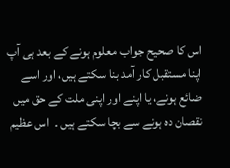اس كا صحيح جواب معلوم ہونے كے بعد ہى آپ اپنا مستقبل كار آمد بنا سكتے ہيں، اور اسے ضائع ہونے، يا اپنے اور اپنى ملت كے حق ميں نقصان ده ہونے سے بچا سكتے ہيں ۔  اس عظيم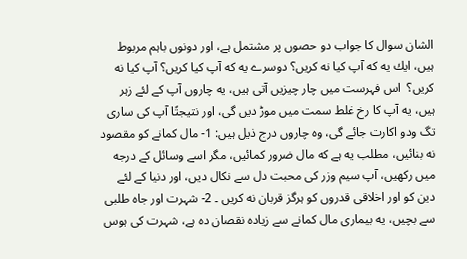الشان سوال كا جواب دو حصوں پر مشتمل ہے، اور دونوں باہم مربوط ہيں، ايك يه كه آپ كيا نه كريں؟ دوسرے يه كه آپ كيا كريں؟ آپ كيا نه كريں؟  اس فہرست ميں چار چيزيں آتى ہيں، يه چاروں آپ كے لئے زہر ہيں، يه آپ كا رخ غلط سمت ميں موڑ ديں گى، اور نتيجتًا آپ كى سارى تگ ودو اكارت جائے گى، وه چاروں درج ذيل ہيں: 1- مال كمانے كو مقصود نه بنائيں، مطلب يه ہے كه مال ضرور كمائيں، مگر اسے وسائل كے درجه ميں ركهيں، آپ سيم وزر كى محبت دل سے نكال ديں، اور دنيا كے لئے دين كو اور اخلاقى قدروں كو ہرگز قربان نه كريں ۔ 2- شہرت اور جاه طلبى سے بچيں، يه بيمارى مال كمانے سے زياده نقصان ده ہے، شہرت كى ہوس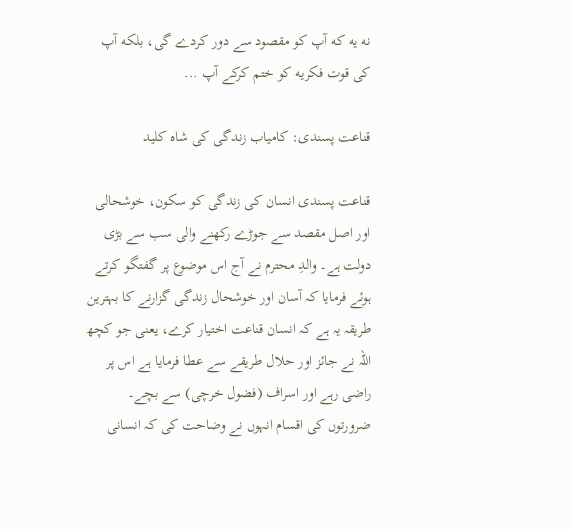نه يه كه آپ كو مقصود سے دور كردے گى، بلكه آپ كى قوت فكريه كو ختم كركے آپ ...

قناعت پسندی: کامیاب زندگی کی شاہ کلید

قناعت پسندی انسان کی زندگی کو سکون، خوشحالی اور اصل مقصد سے جوڑے رکھنے والی سب سے بڑی دولت ہے۔ والدِ محترم نے آج اس موضوع پر گفتگو کرتے ہوئے فرمایا کہ آسان اور خوشحال زندگی گزارنے کا بہترین طریقہ یہ ہے کہ انسان قناعت اختیار کرے، یعنی جو کچھ اللہ نے جائز اور حلال طریقے سے عطا فرمایا ہے اس پر راضی رہے اور اسراف (فضول خرچی) سے بچے۔ ضرورتوں کی اقسام انہوں نے وضاحت کی کہ انسانی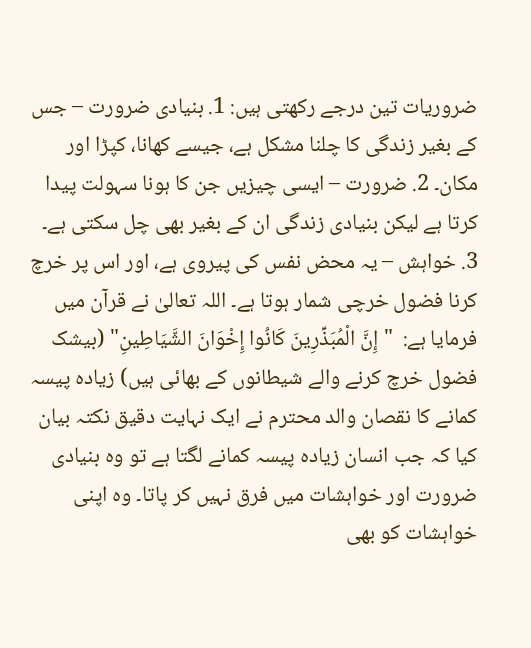ضروریات تین درجے رکھتی ہیں: 1. بنیادی ضرورت – جس کے بغیر زندگی کا چلنا مشکل ہے، جیسے کھانا، کپڑا اور مکان۔ 2. ضرورت – ایسی چیزیں جن کا ہونا سہولت پیدا کرتا ہے لیکن بنیادی زندگی ان کے بغیر بھی چل سکتی ہے۔ 3. خواہش – یہ محض نفس کی پیروی ہے، اور اس پر خرچ کرنا فضول خرچی شمار ہوتا ہے۔ اللہ تعالیٰ نے قرآن میں فرمایا ہے:  "إِنَّ الْمُبَذِّرِينَ كَانُوا إِخْوَانَ الشَّيَاطِينِ" (بیشک فضول خرچ کرنے والے شیطانوں کے بھائی ہیں) زیادہ پیسہ کمانے کا نقصان والد محترم نے ایک نہایت دقیق نکتہ بیان کیا کہ جب انسان زیادہ پیسہ کمانے لگتا ہے تو وہ بنیادی ضرورت اور خواہشات میں فرق نہیں کر پاتا۔ وہ اپنی خواہشات کو بھی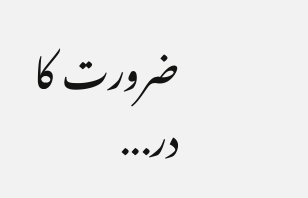ضرورت کا در...